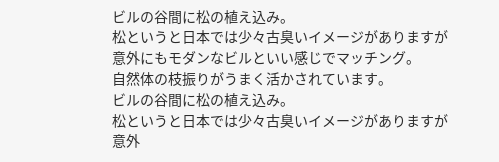ビルの谷間に松の植え込み。
松というと日本では少々古臭いイメージがありますが
意外にもモダンなビルといい感じでマッチング。
自然体の枝振りがうまく活かされています。
ビルの谷間に松の植え込み。
松というと日本では少々古臭いイメージがありますが
意外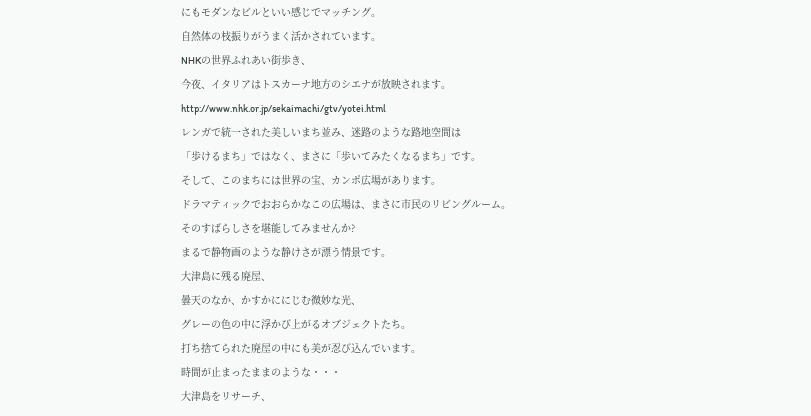にもモダンなビルといい感じでマッチング。
自然体の枝振りがうまく活かされています。
NHKの世界ふれあい街歩き、
今夜、イタリアはトスカーナ地方のシエナが放映されます。
http://www.nhk.or.jp/sekaimachi/gtv/yotei.html
レンガで統一された美しいまち並み、迷路のような路地空間は
「歩けるまち」ではなく、まさに「歩いてみたくなるまち」です。
そして、このまちには世界の宝、カンポ広場があります。
ドラマティックでおおらかなこの広場は、まさに市民のリビングルーム。
そのすばらしさを堪能してみませんか?
まるで静物画のような静けさが漂う情景です。
大津島に残る廃屋、
曇天のなか、かすかににじむ微妙な光、
グレーの色の中に浮かび上がるオブジェクトたち。
打ち捨てられた廃屋の中にも美が忍び込んでいます。
時間が止まったままのような・・・
大津島をリサーチ、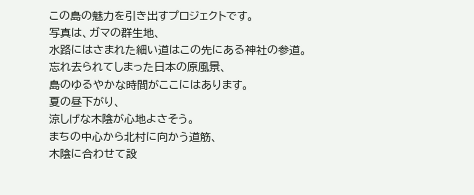この島の魅力を引き出すプロジェクトです。
写真は、ガマの群生地、
水路にはさまれた細い道はこの先にある神社の参道。
忘れ去られてしまった日本の原風景、
島のゆるやかな時間がここにはあります。
夏の昼下がり、
涼しげな木陰が心地よさそう。
まちの中心から北村に向かう道筋、
木陰に合わせて設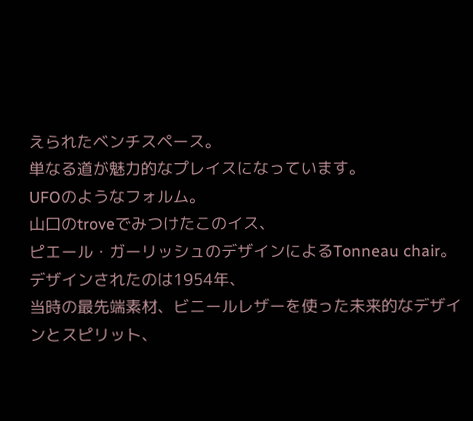えられたベンチスペース。
単なる道が魅力的なプレイスになっています。
UFOのようなフォルム。
山口のtroveでみつけたこのイス、
ピエール・ガーリッシュのデザインによるTonneau chair。
デザインされたのは1954年、
当時の最先端素材、ビニールレザーを使った未来的なデザインとスピリット、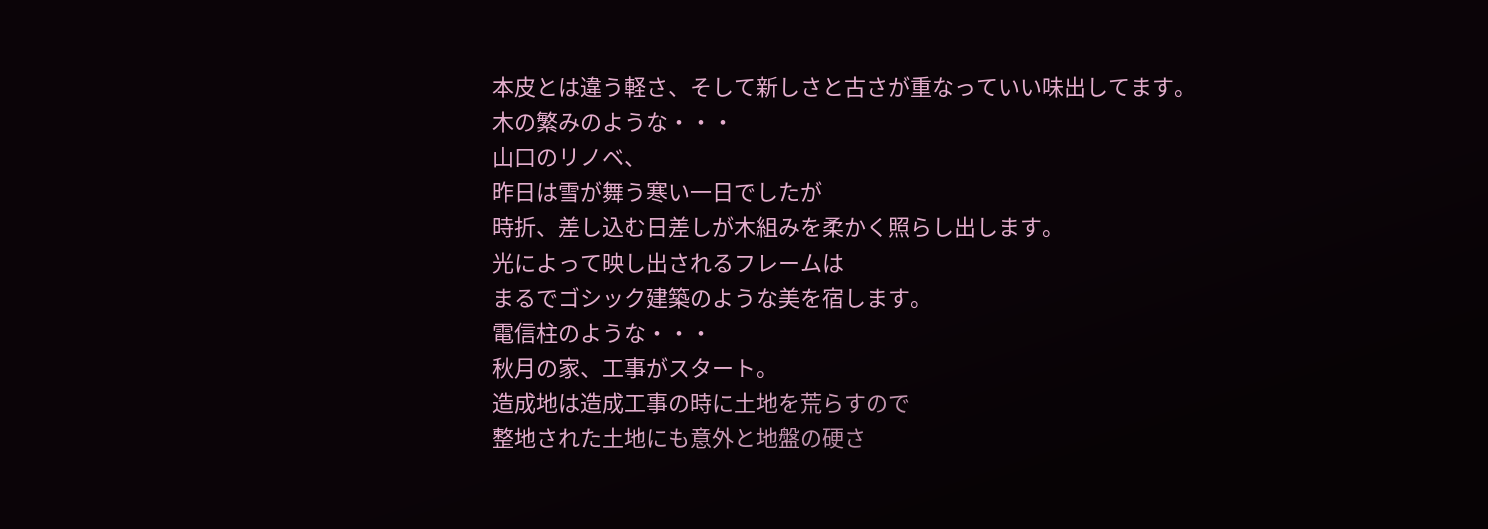本皮とは違う軽さ、そして新しさと古さが重なっていい味出してます。
木の繁みのような・・・
山口のリノベ、
昨日は雪が舞う寒い一日でしたが
時折、差し込む日差しが木組みを柔かく照らし出します。
光によって映し出されるフレームは
まるでゴシック建築のような美を宿します。
電信柱のような・・・
秋月の家、工事がスタート。
造成地は造成工事の時に土地を荒らすので
整地された土地にも意外と地盤の硬さ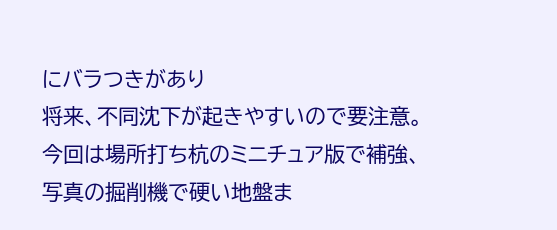にバラつきがあり
将来、不同沈下が起きやすいので要注意。
今回は場所打ち杭のミニチュア版で補強、
写真の掘削機で硬い地盤ま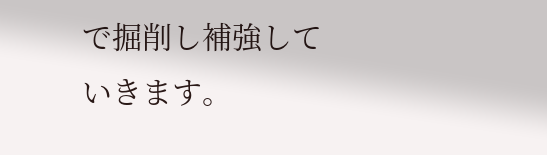で掘削し補強していきます。